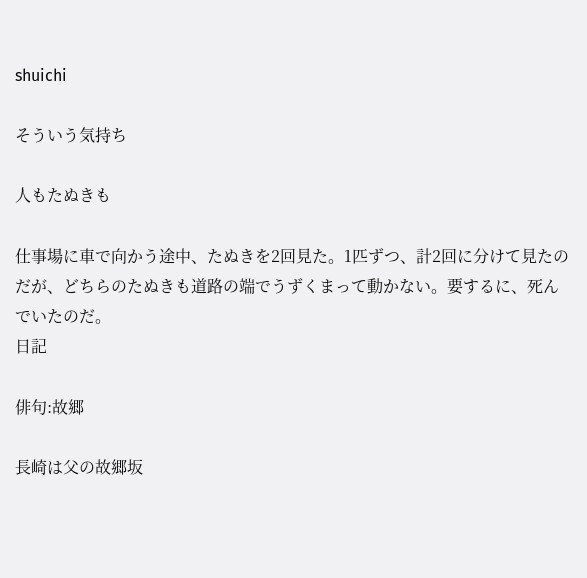shuichi

そういう気持ち

人もたぬきも

仕事場に車で向かう途中、たぬきを2回見た。1匹ずつ、計2回に分けて見たのだが、どちらのたぬきも道路の端でうずくまって動かない。要するに、死んでいたのだ。
日記

俳句:故郷

長崎は父の故郷坂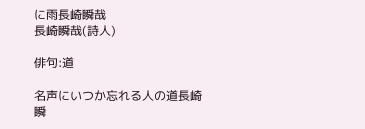に雨長崎瞬哉
長崎瞬哉(詩人)

俳句:道

名声にいつか忘れる人の道長崎瞬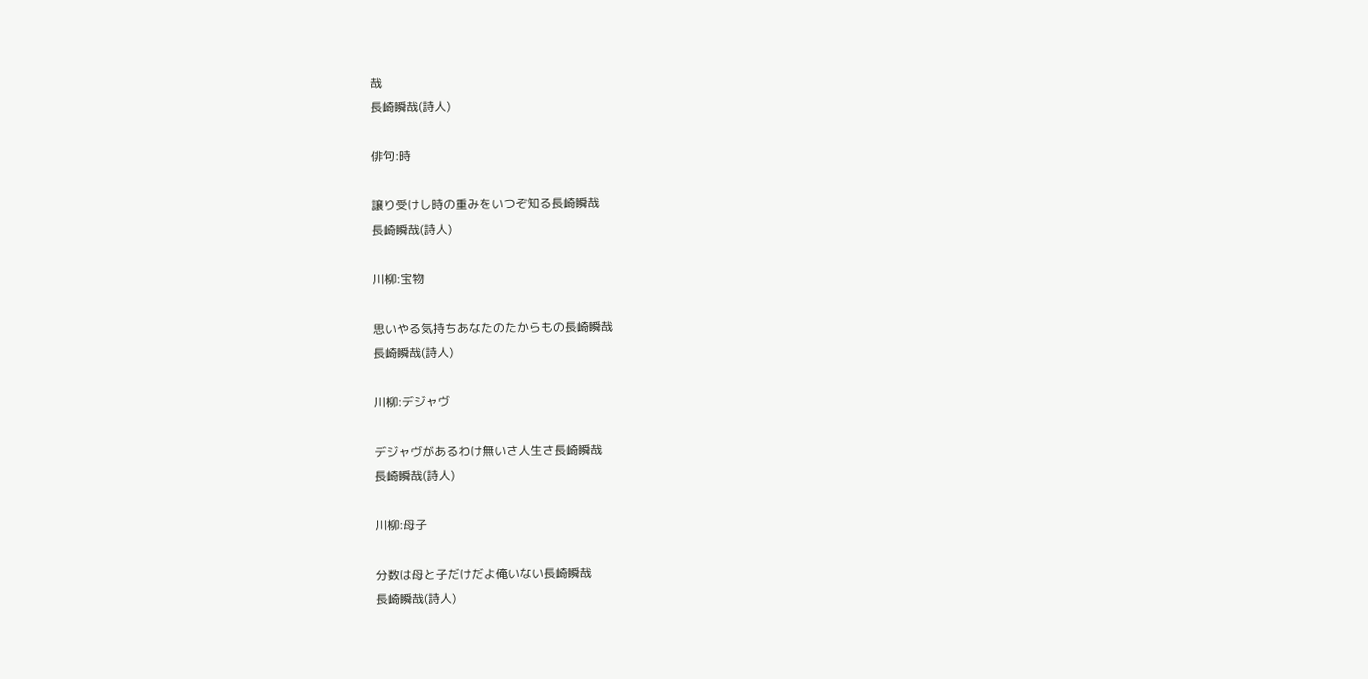哉
長崎瞬哉(詩人)

俳句:時

譲り受けし時の重みをいつぞ知る長崎瞬哉
長崎瞬哉(詩人)

川柳:宝物

思いやる気持ちあなたのたからもの長崎瞬哉
長崎瞬哉(詩人)

川柳:デジャヴ

デジャヴがあるわけ無いさ人生さ長崎瞬哉
長崎瞬哉(詩人)

川柳:母子

分数は母と子だけだよ俺いない長崎瞬哉
長崎瞬哉(詩人)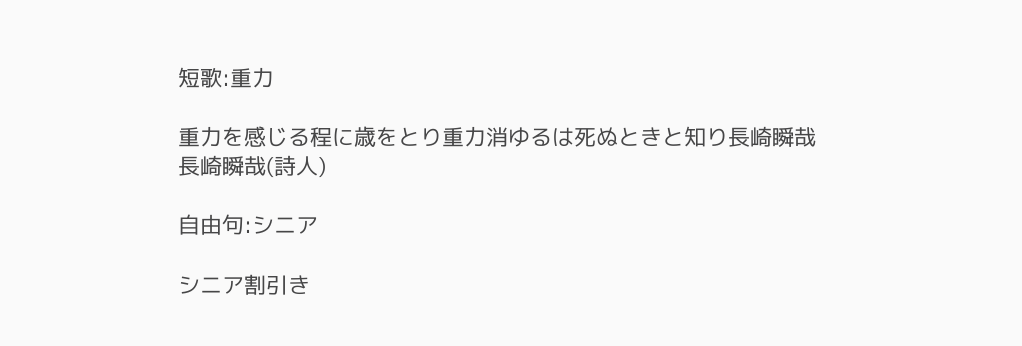短歌:重力

重力を感じる程に歳をとり重力消ゆるは死ぬときと知り長崎瞬哉
長崎瞬哉(詩人)

自由句:シニア

シニア割引き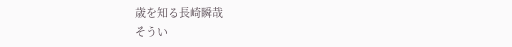歳を知る長崎瞬哉
そうい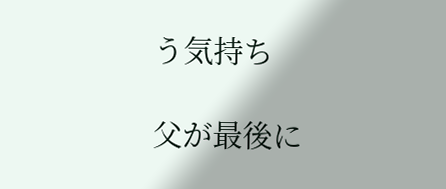う気持ち

父が最後に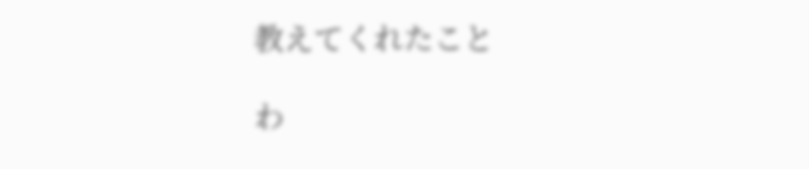教えてくれたこと

わ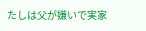たしは父が嫌いで実家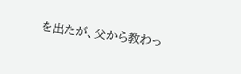を出たが、父から教わっ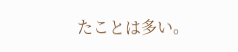たことは多い。